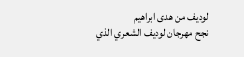لوديف من هدى ابراهيم
نجح مهرجان لوديف الشعري الذي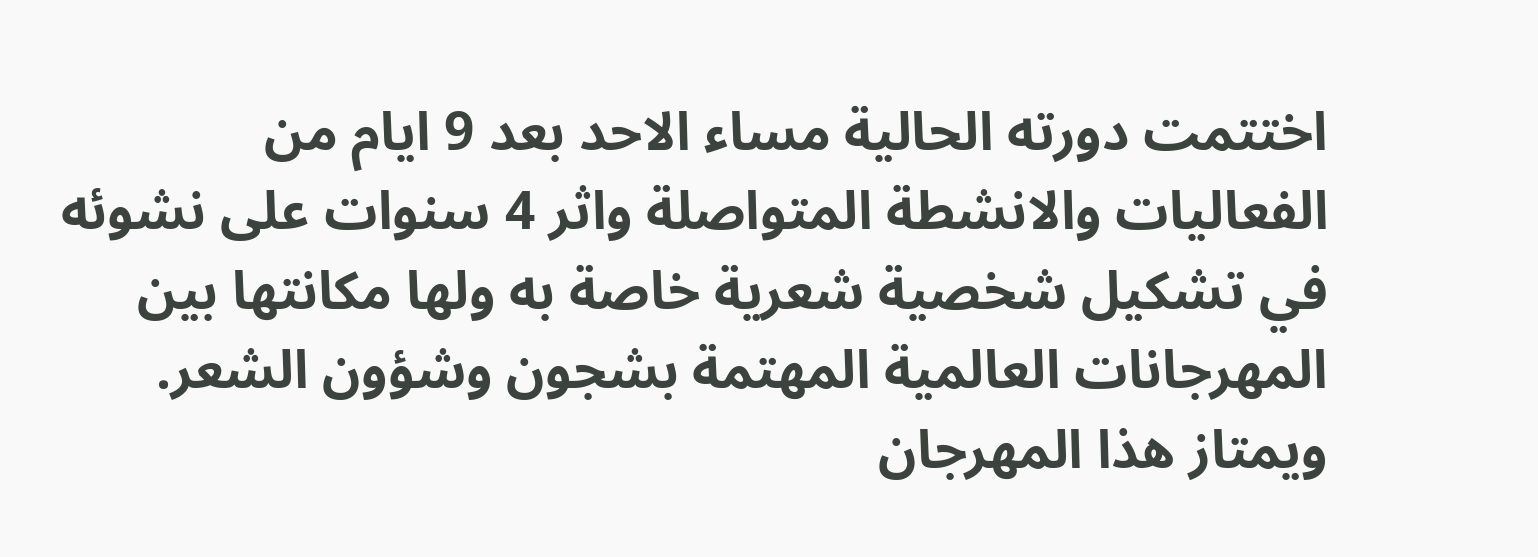اختتمت دورته الحالية مساء الاحد بعد 9 ايام من الفعاليات والانشطة المتواصلة واثر 4 سنوات على نشوئه في تشكيل شخصية شعرية خاصة به ولها مكانتها بين المهرجانات العالمية المهتمة بشجون وشؤون الشعر. ويمتاز هذا المهرجان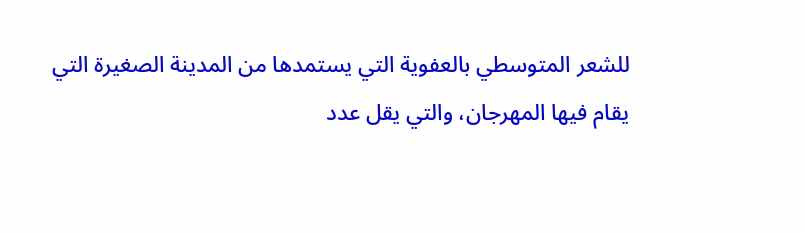للشعر المتوسطي بالعفوية التي يستمدها من المدينة الصغيرة التي يقام فيها المهرجان، والتي يقل عدد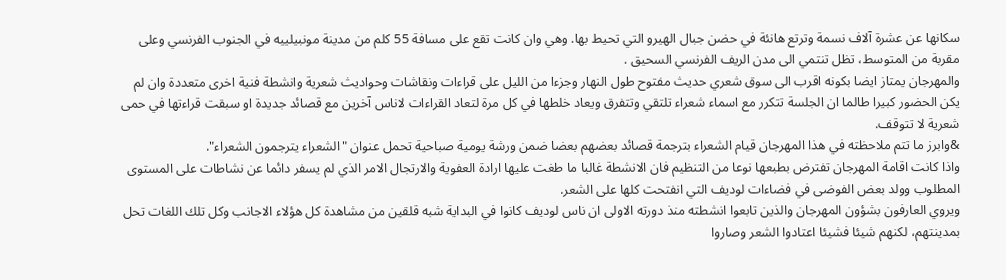سكانها عن عشرة آلاف نسمة وترتع هانئة في حضن جبال الهيرو التي تحيط بها. وهي وان كانت تقع على مسافة 55 كلم من مدينة مونبيلييه في الجنوب الفرنسي وعلى مقربة من المتوسط، تظل تنتمي الى مدن الريف الفرنسي السحيق .
والمهرجان يمتاز ايضا بكونه اقرب الى سوق شعري حديث مفتوح طول النهار وجزءا من الليل على قراءات ونقاشات وحواديث شعرية وانشطة فنية اخرى متعددة وان لم يكن الحضور كبيرا طالما ان الجلسة تتكرر مع اسماء شعراء تلتقي وتتفرق ويعاد خلطها في كل مرة لتعاد القراءات لاناس آخرين مع قصائد جديدة او سبقت قراءتها في حمى شعرية لا تتوقف.
&وابرز ما تتم ملاحظته في هذا المهرجان قيام الشعراء بترجمة قصائد بعضهم بعضا ضمن ورشة يومية صباحية تحمل عنوان "الشعراء يترجمون الشعراء".
واذا كانت اقامة المهرجان تفترض بطبعها نوعا من التنظيم فان الانشطة غالبا ما طغت عليها ارادة العفوية والارتجال الامر الذي لم يسفر دائما عن نشاطات على المستوى المطلوب وولد بعض الفوضى في فضاءات لوديف التي انفتحت كلها على الشعر.
ويروي العارفون بشؤون المهرجان والذين تابعوا انشطته منذ دورته الاولى ان ناس لوديف كانوا في البداية شبه قلقين من مشاهدة كل هؤلاء الاجانب وكل تلك اللغات تحل بمدينتهم، لكنهم شيئا فشيئا اعتادوا الشعر وصاروا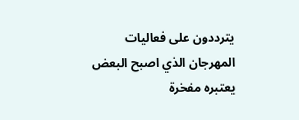يترددون على فعاليات المهرجان الذي اصبح البعض يعتبره مفخرة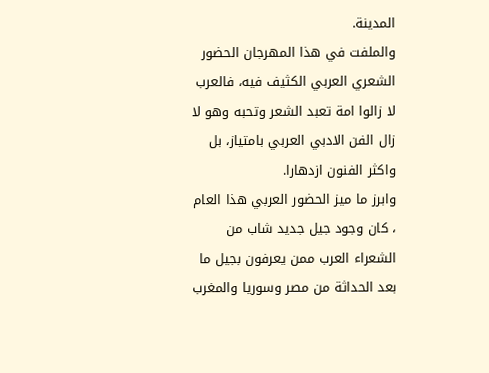المدينة.
والملفت في هذا المهرجان الحضور الشعري العربي الكثيف فيه، فالعرب لا زالوا امة تعبد الشعر وتحبه وهو لا زال الفن الادبي العربي بامتياز، بل واكثر الفنون ازدهارا.
وابرز ما ميز الحضور العربي هذا العام ، كان وجود جيل جديد شاب من الشعراء العرب ممن يعرفون بجيل ما بعد الحداثة من مصر وسوريا والمغرب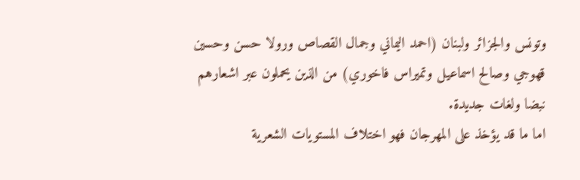وتونس والجزائر ولبنان (احمد اليماني وجمال القصاص ورولا حسن وحسين قهوجي وصالح اسماعيل وتميراس فاخوري) من الذين يحملون عبر اشعارهم نبضا ولغات جديدة.
اما ما قد يؤخذ على المهرجان فهو اختلاف المستويات الشعرية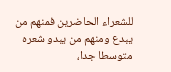للشعراء الحاضرين فمنهم من يبدع ومنهم من يبدو شعره متوسطا جدا،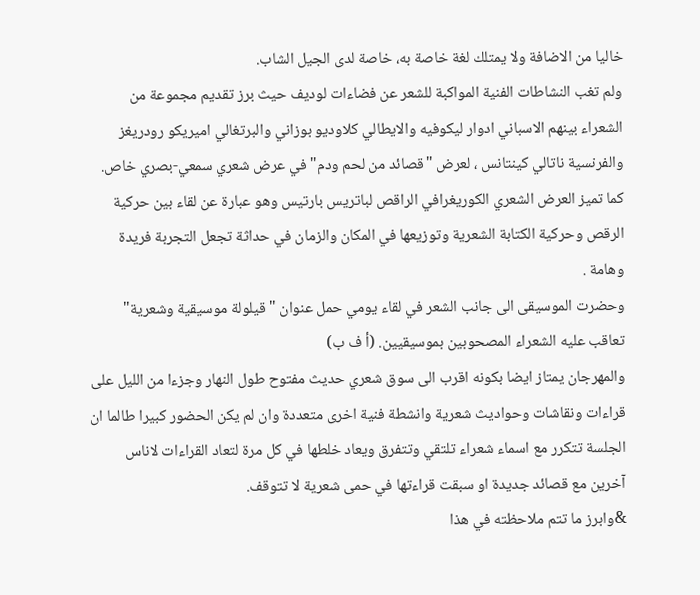خاليا من الاضافة ولا يمتلك لغة خاصة به، خاصة لدى الجيل الشاب.
ولم تغب النشاطات الفنية المواكبة للشعر عن فضاءات لوديف حيث برز تقديم مجموعة من الشعراء بينهم الاسباني ادوار ليكوفيه والايطالي كلاوديو بوزاني والبرتغالي اميريكو رودريغز والفرنسية ناتالي كينتانس ، لعرض "قصائد من لحم ودم" في عرض شعري سمعي-بصري خاص.
كما تميز العرض الشعري الكوريغرافي الراقص لباتريس بارتيس وهو عبارة عن لقاء بين حركية الرقص وحركية الكتابة الشعرية وتوزيعها في المكان والزمان في حداثة تجعل التجربة فريدة وهامة .
وحضرت الموسيقى الى جانب الشعر في لقاء يومي حمل عنوان "قيلولة موسيقية وشعرية" تعاقب عليه الشعراء المصحوبين بموسيقيين. (أ ف ب)
والمهرجان يمتاز ايضا بكونه اقرب الى سوق شعري حديث مفتوح طول النهار وجزءا من الليل على قراءات ونقاشات وحواديث شعرية وانشطة فنية اخرى متعددة وان لم يكن الحضور كبيرا طالما ان الجلسة تتكرر مع اسماء شعراء تلتقي وتتفرق ويعاد خلطها في كل مرة لتعاد القراءات لاناس آخرين مع قصائد جديدة او سبقت قراءتها في حمى شعرية لا تتوقف.
&وابرز ما تتم ملاحظته في هذا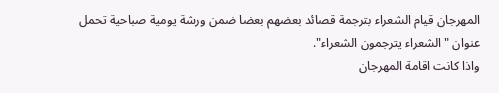المهرجان قيام الشعراء بترجمة قصائد بعضهم بعضا ضمن ورشة يومية صباحية تحمل عنوان "الشعراء يترجمون الشعراء".
واذا كانت اقامة المهرجان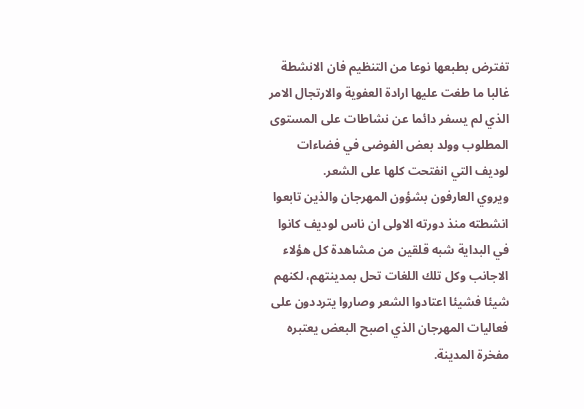تفترض بطبعها نوعا من التنظيم فان الانشطة غالبا ما طغت عليها ارادة العفوية والارتجال الامر الذي لم يسفر دائما عن نشاطات على المستوى المطلوب وولد بعض الفوضى في فضاءات لوديف التي انفتحت كلها على الشعر.
ويروي العارفون بشؤون المهرجان والذين تابعوا انشطته منذ دورته الاولى ان ناس لوديف كانوا في البداية شبه قلقين من مشاهدة كل هؤلاء الاجانب وكل تلك اللغات تحل بمدينتهم، لكنهم شيئا فشيئا اعتادوا الشعر وصاروا يترددون على فعاليات المهرجان الذي اصبح البعض يعتبره مفخرة المدينة.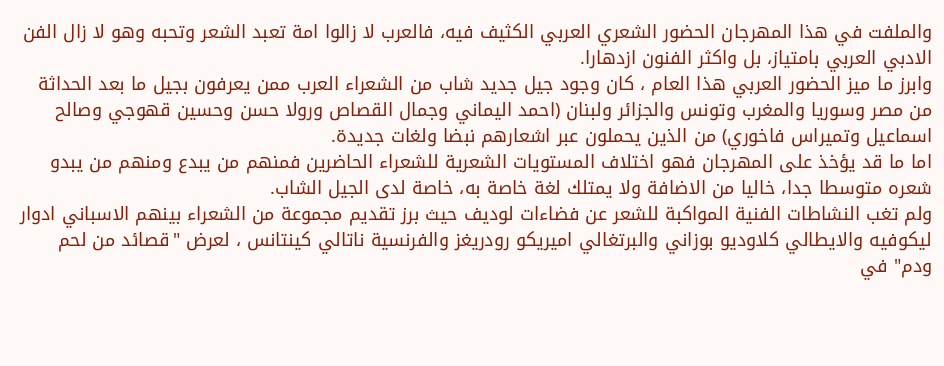والملفت في هذا المهرجان الحضور الشعري العربي الكثيف فيه، فالعرب لا زالوا امة تعبد الشعر وتحبه وهو لا زال الفن الادبي العربي بامتياز، بل واكثر الفنون ازدهارا.
وابرز ما ميز الحضور العربي هذا العام ، كان وجود جيل جديد شاب من الشعراء العرب ممن يعرفون بجيل ما بعد الحداثة من مصر وسوريا والمغرب وتونس والجزائر ولبنان (احمد اليماني وجمال القصاص ورولا حسن وحسين قهوجي وصالح اسماعيل وتميراس فاخوري) من الذين يحملون عبر اشعارهم نبضا ولغات جديدة.
اما ما قد يؤخذ على المهرجان فهو اختلاف المستويات الشعرية للشعراء الحاضرين فمنهم من يبدع ومنهم من يبدو شعره متوسطا جدا، خاليا من الاضافة ولا يمتلك لغة خاصة به، خاصة لدى الجيل الشاب.
ولم تغب النشاطات الفنية المواكبة للشعر عن فضاءات لوديف حيث برز تقديم مجموعة من الشعراء بينهم الاسباني ادوار ليكوفيه والايطالي كلاوديو بوزاني والبرتغالي اميريكو رودريغز والفرنسية ناتالي كينتانس ، لعرض "قصائد من لحم ودم" في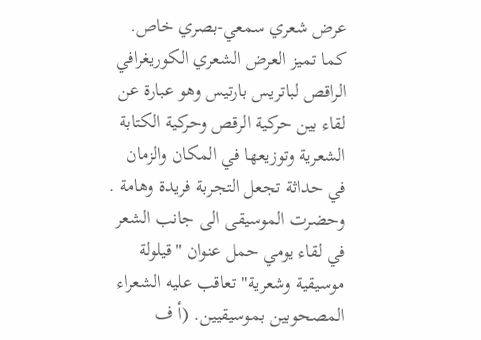عرض شعري سمعي-بصري خاص.
كما تميز العرض الشعري الكوريغرافي الراقص لباتريس بارتيس وهو عبارة عن لقاء بين حركية الرقص وحركية الكتابة الشعرية وتوزيعها في المكان والزمان في حداثة تجعل التجربة فريدة وهامة .
وحضرت الموسيقى الى جانب الشعر في لقاء يومي حمل عنوان "قيلولة موسيقية وشعرية" تعاقب عليه الشعراء المصحوبين بموسيقيين. (أ ف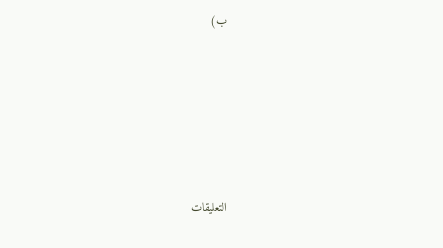ب)






التعليقات